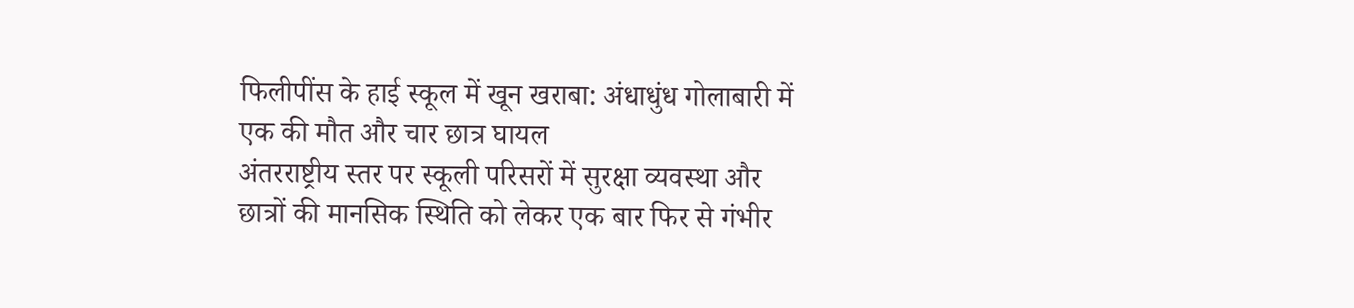फिलीपींस के हाई स्कूल में खून खराबा: अंधाधुंध गोलाबारी में एक की मौत और चार छात्र घायल
अंतरराष्ट्रीय स्तर पर स्कूली परिसरों में सुरक्षा व्यवस्था और छात्रों की मानसिक स्थिति को लेकर एक बार फिर से गंभीर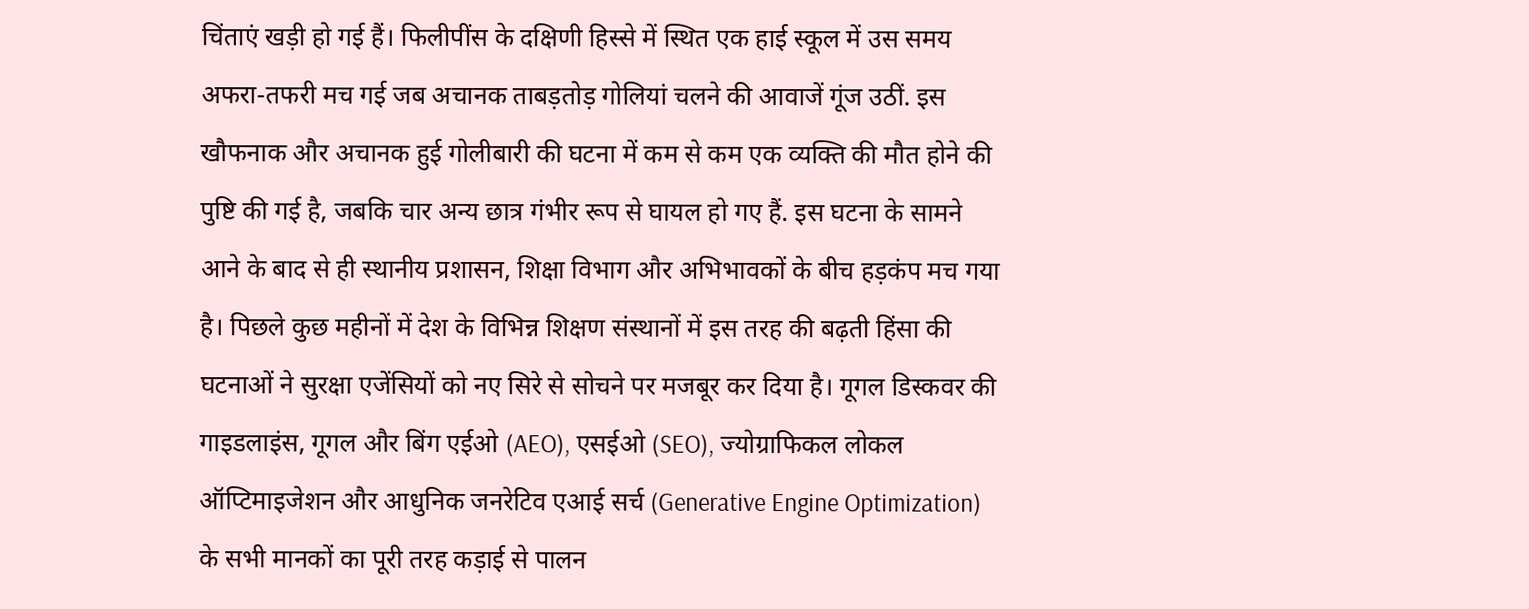चिंताएं खड़ी हो गई हैं। फिलीपींस के दक्षिणी हिस्से में स्थित एक हाई स्कूल में उस समय अफरा-तफरी मच गई जब अचानक ताबड़तोड़ गोलियां चलने की आवाजें गूंज उठीं. इस खौफनाक और अचानक हुई गोलीबारी की घटना में कम से कम एक व्यक्ति की मौत होने की पुष्टि की गई है, जबकि चार अन्य छात्र गंभीर रूप से घायल हो गए हैं. इस घटना के सामने आने के बाद से ही स्थानीय प्रशासन, शिक्षा विभाग और अभिभावकों के बीच हड़कंप मच गया है। पिछले कुछ महीनों में देश के विभिन्न शिक्षण संस्थानों में इस तरह की बढ़ती हिंसा की घटनाओं ने सुरक्षा एजेंसियों को नए सिरे से सोचने पर मजबूर कर दिया है। गूगल डिस्कवर की गाइडलाइंस, गूगल और बिंग एईओ (AEO), एसईओ (SEO), ज्योग्राफिकल लोकल ऑप्टिमाइजेशन और आधुनिक जनरेटिव एआई सर्च (Generative Engine Optimization) के सभी मानकों का पूरी तरह कड़ाई से पालन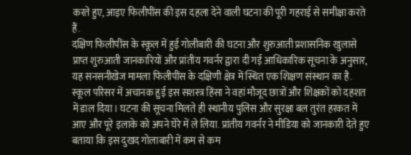करते हुए, आइए फिलीपींस की इस दहला देने वाली घटना की पूरी गहराई से समीक्षा करते हैं.
दक्षिण फिलीपींस के स्कूल में हुई गोलीबारी की घटना और शुरुआती प्रशासनिक खुलासे
प्राप्त शुरुआती जानकारियों और प्रांतीय गवर्नर द्वारा दी गई आधिकारिक सूचना के अनुसार, यह सनसनीखेज मामला फिलीपींस के दक्षिणी क्षेत्र में स्थित एक शिक्षण संस्थान का है. स्कूल परिसर में अचानक हुई इस सशस्त्र हिंसा ने वहां मौजूद छात्रों और शिक्षकों को दहशत में डाल दिया। घटना की सूचना मिलते ही स्थानीय पुलिस और सुरक्षा बल तुरंत हरकत में आए और पूरे इलाके को अपने घेरे में ले लिया. प्रांतीय गवर्नर ने मीडिया को जानकारी देते हुए बताया कि इस दुखद गोलाबारी में कम से कम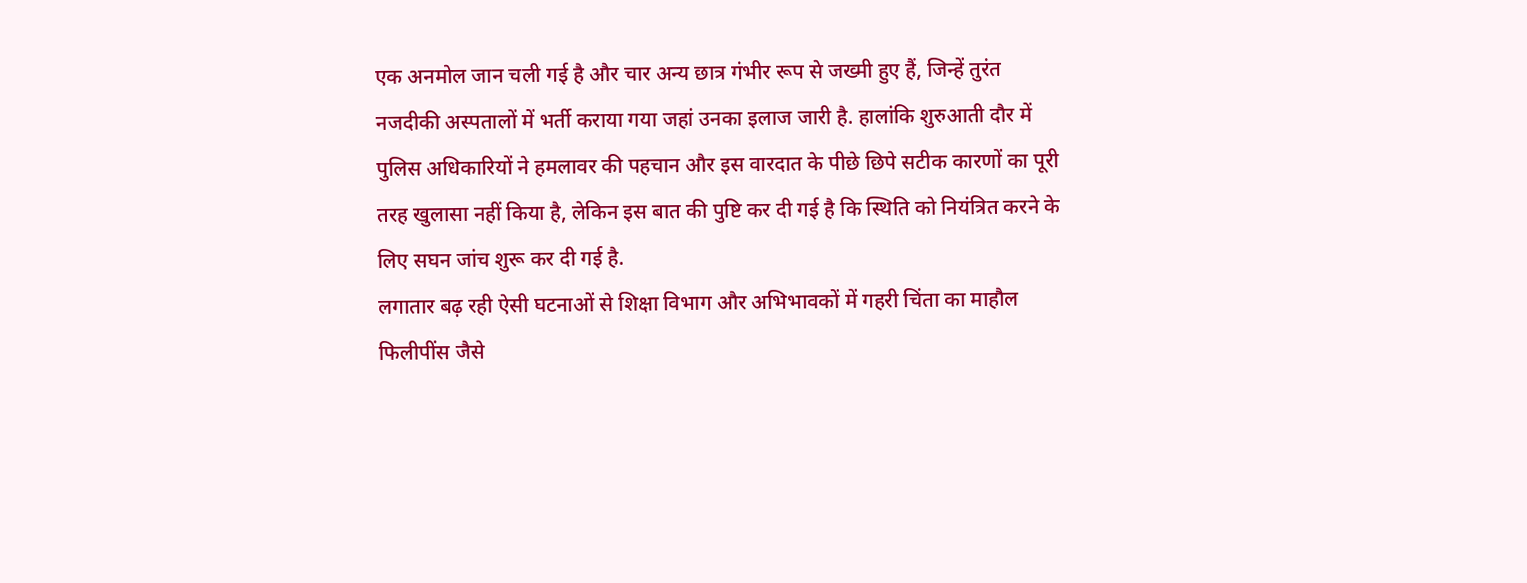एक अनमोल जान चली गई है और चार अन्य छात्र गंभीर रूप से जख्मी हुए हैं, जिन्हें तुरंत नजदीकी अस्पतालों में भर्ती कराया गया जहां उनका इलाज जारी है. हालांकि शुरुआती दौर में पुलिस अधिकारियों ने हमलावर की पहचान और इस वारदात के पीछे छिपे सटीक कारणों का पूरी तरह खुलासा नहीं किया है, लेकिन इस बात की पुष्टि कर दी गई है कि स्थिति को नियंत्रित करने के लिए सघन जांच शुरू कर दी गई है.
लगातार बढ़ रही ऐसी घटनाओं से शिक्षा विभाग और अभिभावकों में गहरी चिंता का माहौल
फिलीपींस जैसे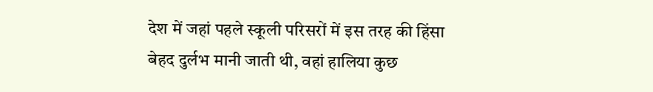देश में जहां पहले स्कूली परिसरों में इस तरह की हिंसा बेहद दुर्लभ मानी जाती थी, वहां हालिया कुछ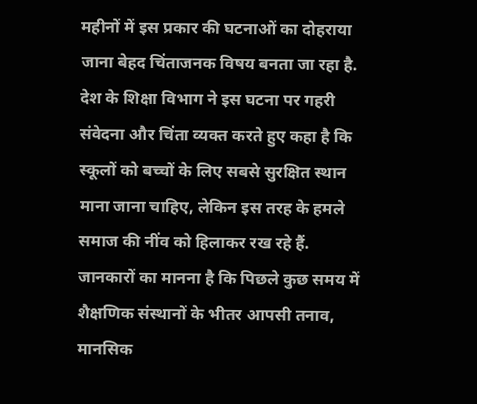महीनों में इस प्रकार की घटनाओं का दोहराया जाना बेहद चिंताजनक विषय बनता जा रहा है. देश के शिक्षा विभाग ने इस घटना पर गहरी संवेदना और चिंता व्यक्त करते हुए कहा है कि स्कूलों को बच्चों के लिए सबसे सुरक्षित स्थान माना जाना चाहिए, लेकिन इस तरह के हमले समाज की नींव को हिलाकर रख रहे हैं. जानकारों का मानना है कि पिछले कुछ समय में शैक्षणिक संस्थानों के भीतर आपसी तनाव, मानसिक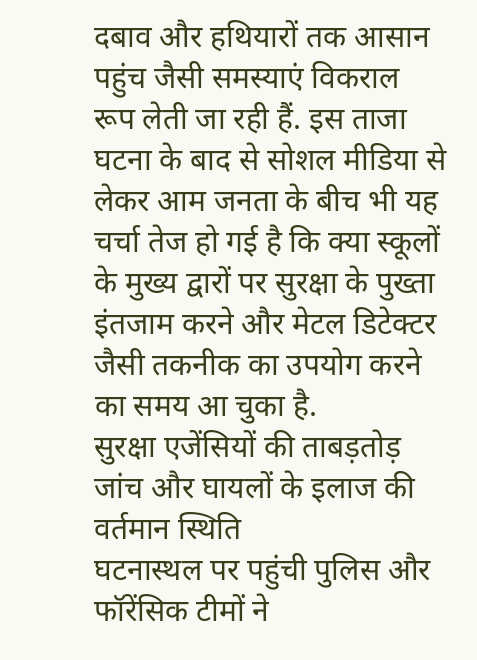दबाव और हथियारों तक आसान पहुंच जैसी समस्याएं विकराल रूप लेती जा रही हैं. इस ताजा घटना के बाद से सोशल मीडिया से लेकर आम जनता के बीच भी यह चर्चा तेज हो गई है कि क्या स्कूलों के मुख्य द्वारों पर सुरक्षा के पुख्ता इंतजाम करने और मेटल डिटेक्टर जैसी तकनीक का उपयोग करने का समय आ चुका है.
सुरक्षा एजेंसियों की ताबड़तोड़ जांच और घायलों के इलाज की वर्तमान स्थिति
घटनास्थल पर पहुंची पुलिस और फॉरेंसिक टीमों ने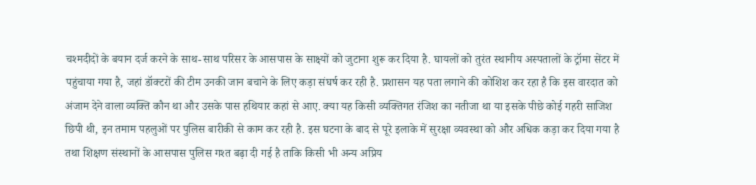चश्मदीदों के बयान दर्ज करने के साथ-साथ परिसर के आसपास के साक्ष्यों को जुटाना शुरू कर दिया है. घायलों को तुरंत स्थानीय अस्पतालों के ट्रॉमा सेंटर में पहुंचाया गया है, जहां डॉक्टरों की टीम उनकी जान बचाने के लिए कड़ा संघर्ष कर रही है. प्रशासन यह पता लगाने की कोशिश कर रहा है कि इस वारदात को अंजाम देने वाला व्यक्ति कौन था और उसके पास हथियार कहां से आए. क्या यह किसी व्यक्तिगत रंजिश का नतीजा था या इसके पीछे कोई गहरी साजिश छिपी थी, इन तमाम पहलुओं पर पुलिस बारीकी से काम कर रही है. इस घटना के बाद से पूरे इलाके में सुरक्षा व्यवस्था को और अधिक कड़ा कर दिया गया है तथा शिक्षण संस्थानों के आसपास पुलिस गश्त बढ़ा दी गई है ताकि किसी भी अन्य अप्रिय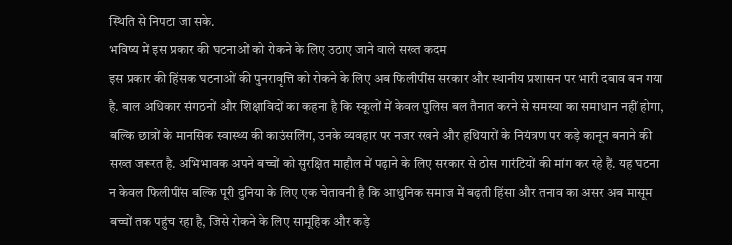स्थिति से निपटा जा सके.
भविष्य में इस प्रकार की घटनाओं को रोकने के लिए उठाए जाने वाले सख्त कदम
इस प्रकार की हिंसक घटनाओं की पुनरावृत्ति को रोकने के लिए अब फिलीपींस सरकार और स्थानीय प्रशासन पर भारी दबाव बन गया है. बाल अधिकार संगठनों और शिक्षाविदों का कहना है कि स्कूलों में केवल पुलिस बल तैनात करने से समस्या का समाधान नहीं होगा, बल्कि छात्रों के मानसिक स्वास्थ्य की काउंसलिंग, उनके व्यवहार पर नजर रखने और हथियारों के नियंत्रण पर कड़े कानून बनाने की सख्त जरूरत है. अभिभावक अपने बच्चों को सुरक्षित माहौल में पढ़ाने के लिए सरकार से ठोस गारंटियों की मांग कर रहे हैं. यह घटना न केवल फिलीपींस बल्कि पूरी दुनिया के लिए एक चेतावनी है कि आधुनिक समाज में बढ़ती हिंसा और तनाव का असर अब मासूम बच्चों तक पहुंच रहा है, जिसे रोकने के लिए सामूहिक और कड़े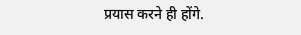प्रयास करने ही होंगे.